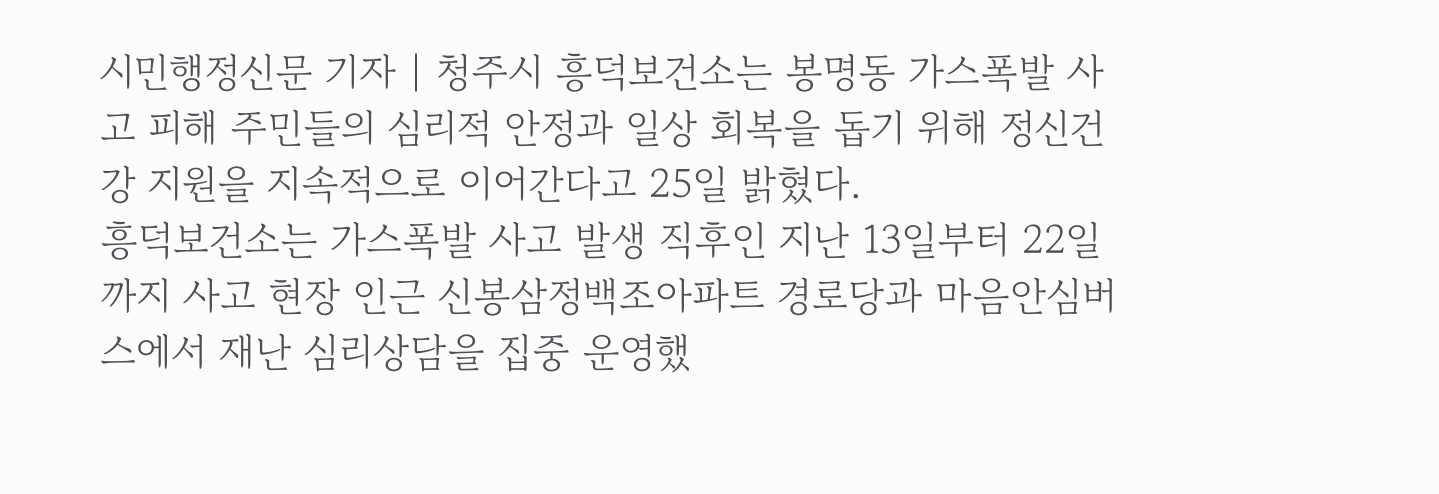시민행정신문 기자 | 청주시 흥덕보건소는 봉명동 가스폭발 사고 피해 주민들의 심리적 안정과 일상 회복을 돕기 위해 정신건강 지원을 지속적으로 이어간다고 25일 밝혔다.
흥덕보건소는 가스폭발 사고 발생 직후인 지난 13일부터 22일까지 사고 현장 인근 신봉삼정백조아파트 경로당과 마음안심버스에서 재난 심리상담을 집중 운영했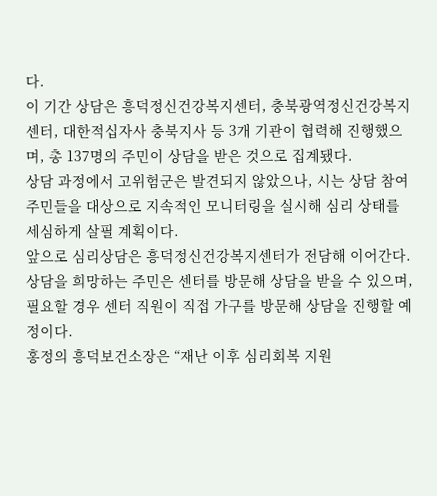다.
이 기간 상담은 흥덕정신건강복지센터, 충북광역정신건강복지센터, 대한적십자사 충북지사 등 3개 기관이 협력해 진행했으며, 총 137명의 주민이 상담을 받은 것으로 집계됐다.
상담 과정에서 고위험군은 발견되지 않았으나, 시는 상담 참여 주민들을 대상으로 지속적인 모니터링을 실시해 심리 상태를 세심하게 살필 계획이다.
앞으로 심리상담은 흥덕정신건강복지센터가 전담해 이어간다. 상담을 희망하는 주민은 센터를 방문해 상담을 받을 수 있으며, 필요할 경우 센터 직원이 직접 가구를 방문해 상담을 진행할 예정이다.
홍정의 흥덕보건소장은 “재난 이후 심리회복 지원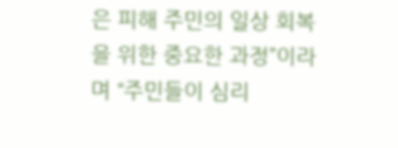은 피해 주민의 일상 회복을 위한 중요한 과정”이라며 “주민들이 심리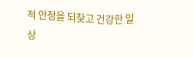적 안정을 되찾고 건강한 일상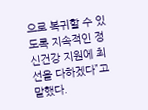으로 복귀할 수 있도록 지속적인 정신건강 지원에 최선을 다하겠다”고 말했다.